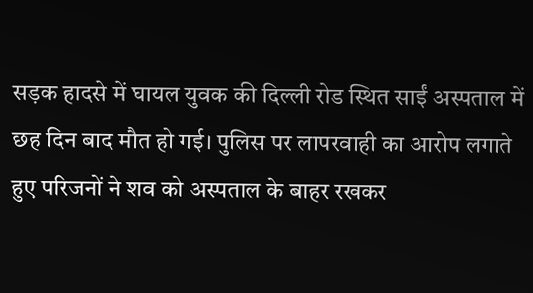सड़क हादसे में घायल युवक की दिल्ली रोड स्थित साईं अस्पताल में छह दिन बाद मौत हो गई। पुलिस पर लापरवाही का आरोप लगाते हुए परिजनों ने शव को अस्पताल के बाहर रखकर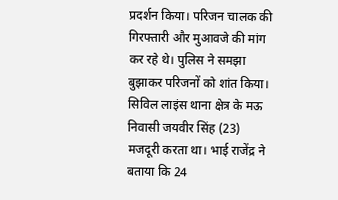प्रदर्शन किया। परिजन चालक की गिरफ्तारी और मुआवजे की मांग कर रहे थे। पुलिस ने समझा बुझाकर परिजनों को शांत किया।
सिविल लाइंस थाना क्षेत्र के मऊ निवासी जयवीर सिंह (23) मजदूरी करता था। भाई राजेंद्र ने बताया कि 24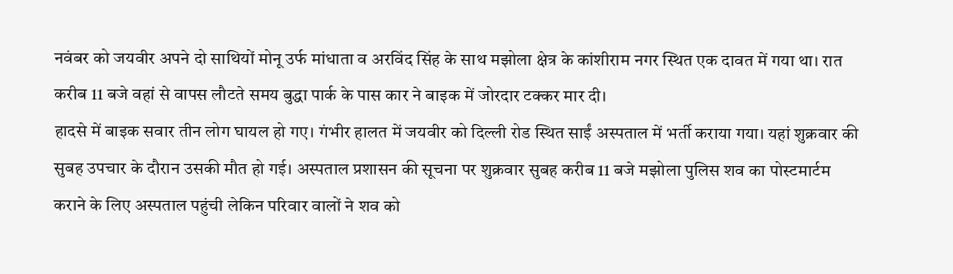नवंबर को जयवीर अपने दो साथियों मोनू उर्फ मांधाता व अरविंद सिंह के साथ मझोला क्षेत्र के कांशीराम नगर स्थित एक दावत में गया था। रात करीब 11 बजे वहां से वापस लौटते समय बुद्धा पार्क के पास कार ने बाइक में जोरदार टक्कर मार दी।
हादसे में बाइक सवार तीन लोग घायल हो गए। गंभीर हालत में जयवीर को दिल्ली रोड स्थित साईं अस्पताल में भर्ती कराया गया। यहां शुक्रवार की सुबह उपचार के दौरान उसकी मौत हो गई। अस्पताल प्रशासन की सूचना पर शुक्रवार सुबह करीब 11 बजे मझोला पुलिस शव का पोस्टमार्टम कराने के लिए अस्पताल पहुंची लेकिन परिवार वालों ने शव को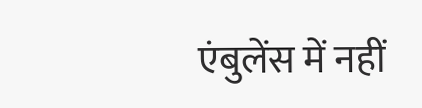एंबुलेंस में नहीं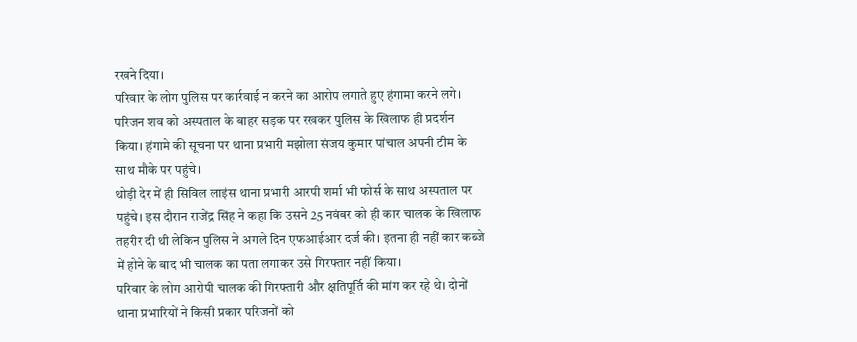रखने दिया।
परिवार के लोग पुलिस पर कार्रवाई न करने का आरोप लगाते हुए हंगामा करने लगे। परिजन शव को अस्पताल के बाहर सड़क पर रखकर पुलिस के खिलाफ ही प्रदर्शन किया। हंगामे की सूचना पर थाना प्रभारी मझोला संजय कुमार पांचाल अपनी टीम के साथ मौके पर पहुंचे।
थोड़ी देर में ही सिविल लाइंस थाना प्रभारी आरपी शर्मा भी फोर्स के साथ अस्पताल पर पहुंचे। इस दौरान राजेंद्र सिंह ने कहा कि उसने 25 नवंबर को ही कार चालक के खिलाफ तहरीर दी थी लेकिन पुलिस ने अगले दिन एफआईआर दर्ज की। इतना ही नहीं कार कब्जे में होने के बाद भी चालक का पता लगाकर उसे गिरफ्तार नहीं किया।
परिवार के लोग आरोपी चालक की गिरफ्तारी और क्षतिपूर्ति की मांग कर रहे थे। दोनों थाना प्रभारियों ने किसी प्रकार परिजनों को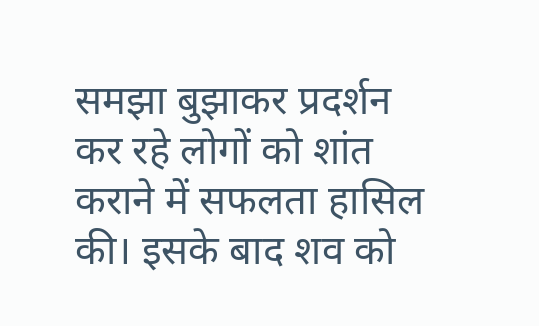समझा बुझाकर प्रदर्शन कर रहे लोगों को शांत कराने में सफलता हासिल की। इसके बाद शव को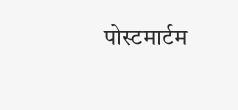पोस्टमार्टम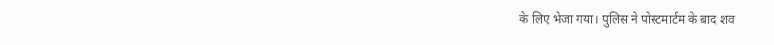के लिए भेजा गया। पुलिस ने पोस्टमार्टम के बाद शव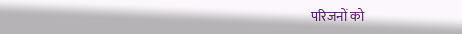परिजनों को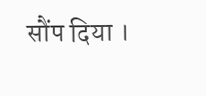सौंप दिया ।